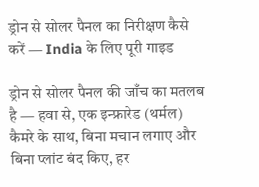ड्रोन से सोलर पैनल का निरीक्षण कैसे करें — India के लिए पूरी गाइड

ड्रोन से सोलर पैनल की जाँच का मतलब है — हवा से, एक इन्फ्रारेड (थर्मल) कैमरे के साथ, बिना मचान लगाए और बिना प्लांट बंद किए, हर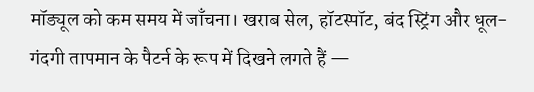मॉड्यूल को कम समय में जाँचना। खराब सेल, हॉटस्पॉट, बंद स्ट्रिंग और धूल-गंदगी तापमान के पैटर्न के रूप में दिखने लगते हैं —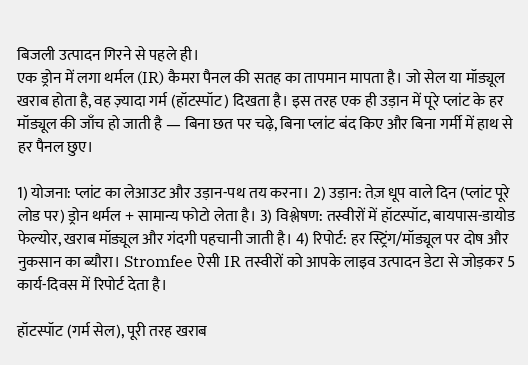बिजली उत्पादन गिरने से पहले ही।
एक ड्रोन में लगा थर्मल (IR) कैमरा पैनल की सतह का तापमान मापता है। जो सेल या मॉड्यूल खराब होता है, वह ज़्यादा गर्म (हॉटस्पॉट) दिखता है। इस तरह एक ही उड़ान में पूरे प्लांट के हर मॉड्यूल की जाँच हो जाती है — बिना छत पर चढ़े, बिना प्लांट बंद किए और बिना गर्मी में हाथ से हर पैनल छुए।

1) योजना: प्लांट का लेआउट और उड़ान-पथ तय करना। 2) उड़ान: तेज़ धूप वाले दिन (प्लांट पूरे लोड पर) ड्रोन थर्मल + सामान्य फोटो लेता है। 3) विश्लेषण: तस्वीरों में हॉटस्पॉट, बायपास-डायोड फेल्योर, खराब मॉड्यूल और गंदगी पहचानी जाती है। 4) रिपोर्ट: हर स्ट्रिंग/मॉड्यूल पर दोष और नुकसान का ब्यौरा। Stromfee ऐसी IR तस्वीरों को आपके लाइव उत्पादन डेटा से जोड़कर 5 कार्य-दिवस में रिपोर्ट देता है।

हॉटस्पॉट (गर्म सेल), पूरी तरह खराब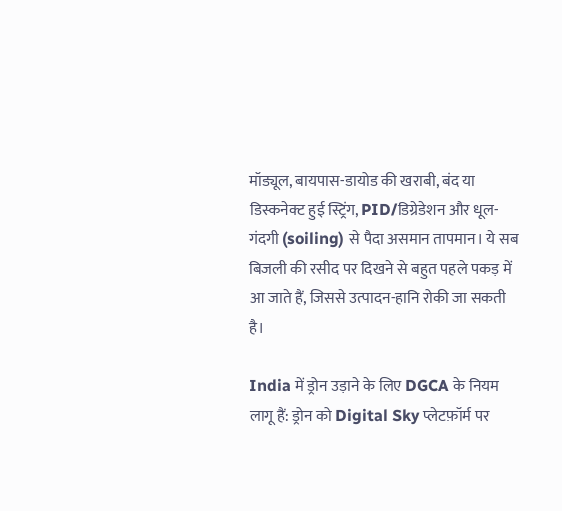मॉड्यूल, बायपास-डायोड की खराबी, बंद या डिस्कनेक्ट हुई स्ट्रिंग, PID/डिग्रेडेशन और धूल-गंदगी (soiling) से पैदा असमान तापमान। ये सब बिजली की रसीद पर दिखने से बहुत पहले पकड़ में आ जाते हैं, जिससे उत्पादन-हानि रोकी जा सकती है।

India में ड्रोन उड़ाने के लिए DGCA के नियम लागू हैं: ड्रोन को Digital Sky प्लेटफ़ॉर्म पर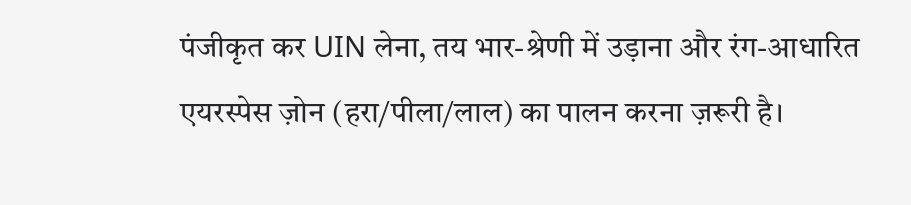पंजीकृत कर UIN लेना, तय भार-श्रेणी में उड़ाना और रंग-आधारित एयरस्पेस ज़ोन (हरा/पीला/लाल) का पालन करना ज़रूरी है।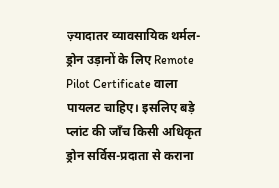ज़्यादातर व्यावसायिक थर्मल-ड्रोन उड़ानों के लिए Remote Pilot Certificate वाला पायलट चाहिए। इसलिए बड़े प्लांट की जाँच किसी अधिकृत ड्रोन सर्विस-प्रदाता से कराना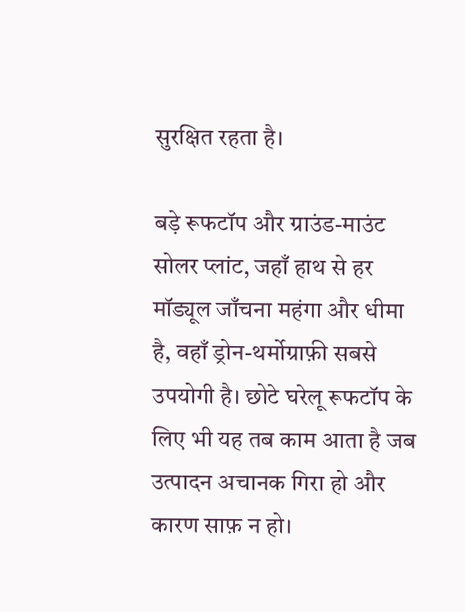सुरक्षित रहता है।

बड़े रूफटॉप और ग्राउंड-माउंट सोलर प्लांट, जहाँ हाथ से हर मॉड्यूल जाँचना महंगा और धीमा है, वहाँ ड्रोन-थर्मोग्राफ़ी सबसे उपयोगी है। छोटे घरेलू रूफटॉप के लिए भी यह तब काम आता है जब उत्पादन अचानक गिरा हो और कारण साफ़ न हो।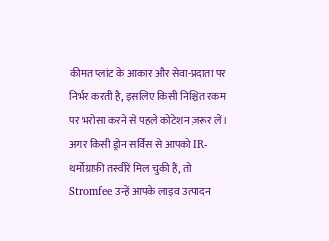कीमत प्लांट के आकार और सेवा-प्रदाता पर निर्भर करती है, इसलिए किसी निश्चित रकम पर भरोसा करने से पहले कोटेशन ज़रूर लें।
अगर किसी ड्रोन सर्विस से आपको IR-थर्मोग्राफ़ी तस्वीरें मिल चुकी हैं, तो Stromfee उन्हें आपके लाइव उत्पादन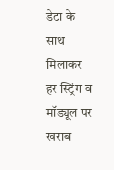डेटा के साथ मिलाकर हर स्ट्रिंग व मॉड्यूल पर खराब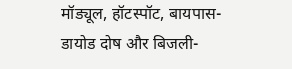मॉड्यूल, हॉटस्पॉट, बायपास-डायोड दोष और बिजली-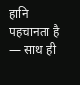हानि पहचानता है — साथ ही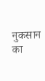नुकसान का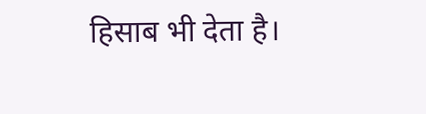हिसाब भी देता है।